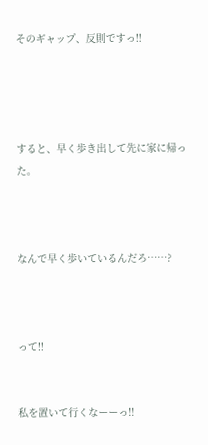そのギャップ、反則ですっ‼




すると、早く歩き出して先に家に帰った。



なんで早く歩いているんだろ……?



って‼


私を置いて行くなーーっ‼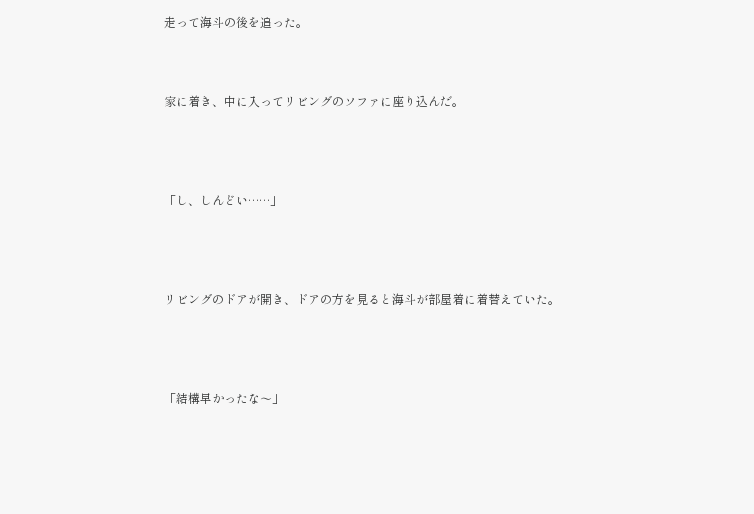走って海斗の後を追った。



家に着き、中に入ってリビングのソファに座り込んだ。




「し、しんどい……」




リビングのドアが開き、ドアの方を見ると海斗が部屋着に着替えていた。




「結構早かったな〜」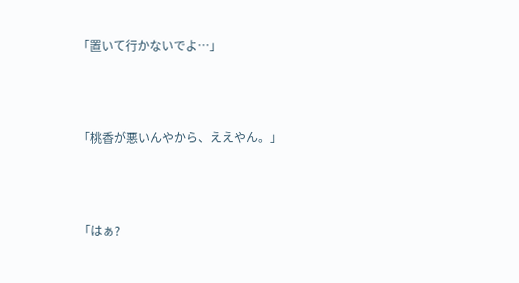「置いて行かないでよ…」



「桃香が悪いんやから、ええやん。」



「はぁ?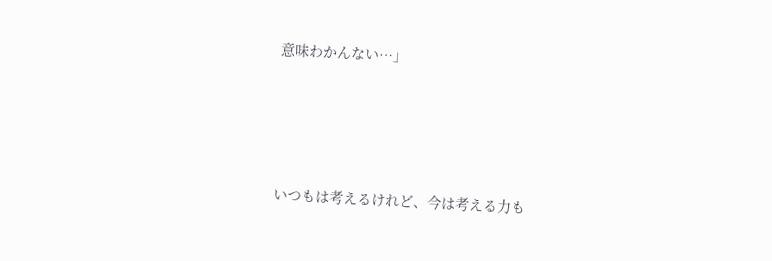意味わかんない…」




いつもは考えるけれど、今は考える力も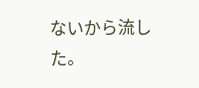ないから流した。